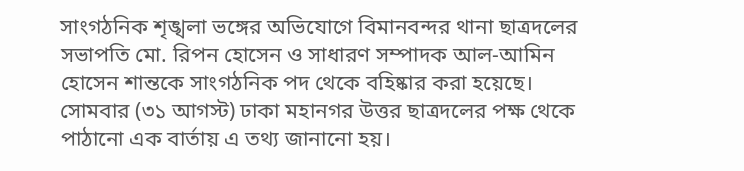সাংগঠনিক শৃঙ্খলা ভঙ্গের অভিযোগে বিমানবন্দর থানা ছাত্রদলের সভাপতি মো. রিপন হোসেন ও সাধারণ সম্পাদক আল-আমিন হোসেন শান্তকে সাংগঠনিক পদ থেকে বহিষ্কার করা হয়েছে।
সোমবার (৩১ আগস্ট) ঢাকা মহানগর উত্তর ছাত্রদলের পক্ষ থেকে পাঠানো এক বার্তায় এ তথ্য জানানো হয়।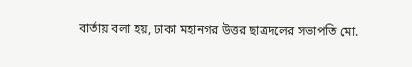বার্তায় বলা হয়, ঢাকা মহানগর উত্তর ছাত্রদলের সভাপতি মো.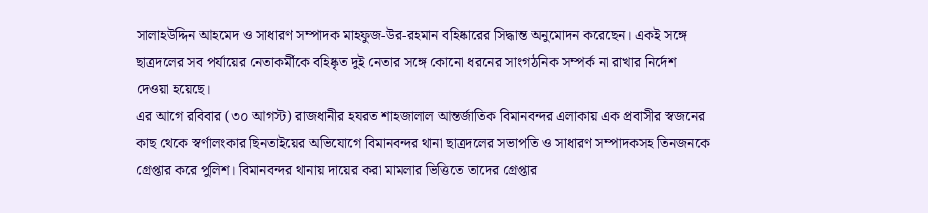সালাহউদ্দিন আহমেদ ও সাধারণ সম্পাদক মাহফুজ-উর-রহমান বহিষ্কারের সিদ্ধান্ত অনুমোদন করেছেন। একই সঙ্গে ছাত্রদলের সব পর্যায়ের নেতাকর্মীকে বহিষ্কৃত দুই নেতার সঙ্গে কোনো ধরনের সাংগঠনিক সম্পর্ক না রাখার নির্দেশ দেওয়া হয়েছে।
এর আগে রবিবার (৩০ আগস্ট) রাজধানীর হযরত শাহজালাল আন্তর্জাতিক বিমানবন্দর এলাকায় এক প্রবাসীর স্বজনের কাছ থেকে স্বর্ণালংকার ছিনতাইয়ের অভিযোগে বিমানবন্দর থানা ছাত্রদলের সভাপতি ও সাধারণ সম্পাদকসহ তিনজনকে গ্রেপ্তার করে পুলিশ। বিমানবন্দর থানায় দায়ের করা মামলার ভিত্তিতে তাদের গ্রেপ্তার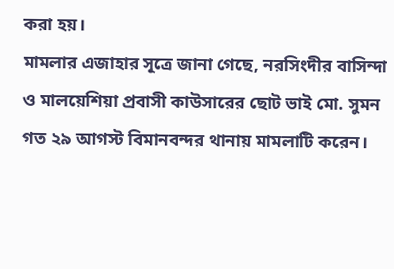করা হয়।
মামলার এজাহার সূত্রে জানা গেছে, নরসিংদীর বাসিন্দা ও মালয়েশিয়া প্রবাসী কাউসারের ছোট ভাই মো. সুমন গত ২৯ আগস্ট বিমানবন্দর থানায় মামলাটি করেন।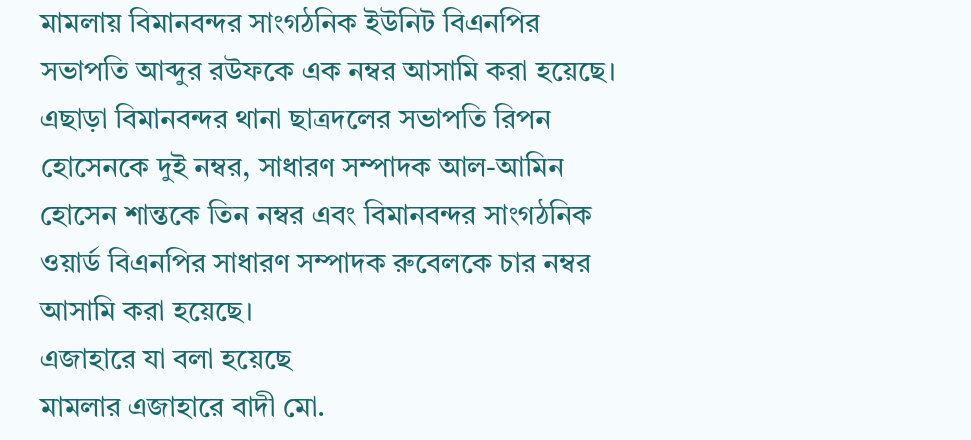মামলায় বিমানবন্দর সাংগঠনিক ইউনিট বিএনপির সভাপতি আব্দুর রউফকে এক নম্বর আসামি করা হয়েছে। এছাড়া বিমানবন্দর থানা ছাত্রদলের সভাপতি রিপন হোসেনকে দুই নম্বর, সাধারণ সম্পাদক আল-আমিন হোসেন শান্তকে তিন নম্বর এবং বিমানবন্দর সাংগঠনিক ওয়ার্ড বিএনপির সাধারণ সম্পাদক রুবেলকে চার নম্বর আসামি করা হয়েছে।
এজাহারে যা বলা হয়েছে
মামলার এজাহারে বাদী মো.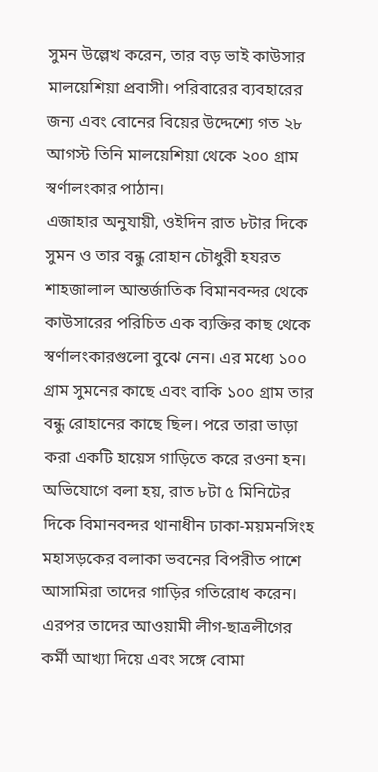সুমন উল্লেখ করেন, তার বড় ভাই কাউসার মালয়েশিয়া প্রবাসী। পরিবারের ব্যবহারের জন্য এবং বোনের বিয়ের উদ্দেশ্যে গত ২৮ আগস্ট তিনি মালয়েশিয়া থেকে ২০০ গ্রাম স্বর্ণালংকার পাঠান।
এজাহার অনুযায়ী, ওইদিন রাত ৮টার দিকে সুমন ও তার বন্ধু রোহান চৌধুরী হযরত শাহজালাল আন্তর্জাতিক বিমানবন্দর থেকে কাউসারের পরিচিত এক ব্যক্তির কাছ থেকে স্বর্ণালংকারগুলো বুঝে নেন। এর মধ্যে ১০০ গ্রাম সুমনের কাছে এবং বাকি ১০০ গ্রাম তার বন্ধু রোহানের কাছে ছিল। পরে তারা ভাড়া করা একটি হায়েস গাড়িতে করে রওনা হন।
অভিযোগে বলা হয়, রাত ৮টা ৫ মিনিটের দিকে বিমানবন্দর থানাধীন ঢাকা-ময়মনসিংহ মহাসড়কের বলাকা ভবনের বিপরীত পাশে আসামিরা তাদের গাড়ির গতিরোধ করেন। এরপর তাদের আওয়ামী লীগ-ছাত্রলীগের কর্মী আখ্যা দিয়ে এবং সঙ্গে বোমা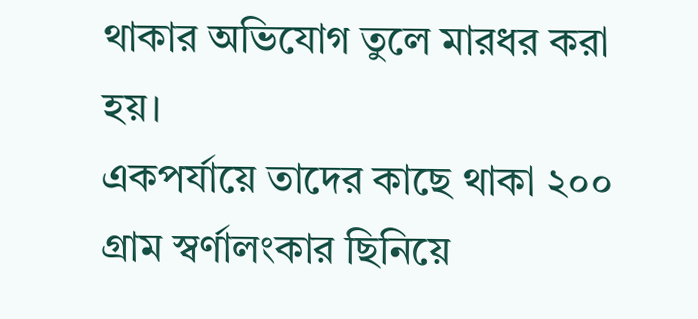থাকার অভিযোগ তুলে মারধর করা হয়।
একপর্যায়ে তাদের কাছে থাকা ২০০ গ্রাম স্বর্ণালংকার ছিনিয়ে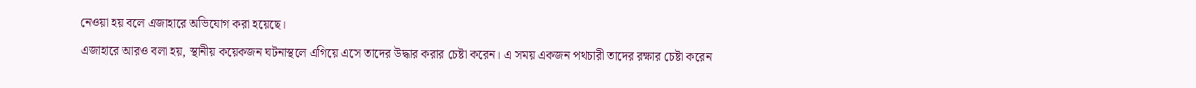নেওয়া হয় বলে এজাহারে অভিযোগ করা হয়েছে।
এজাহারে আরও বলা হয়, স্থানীয় কয়েকজন ঘটনাস্থলে এগিয়ে এসে তাদের উদ্ধার করার চেষ্টা করেন। এ সময় একজন পথচারী তাদের রক্ষার চেষ্টা করেন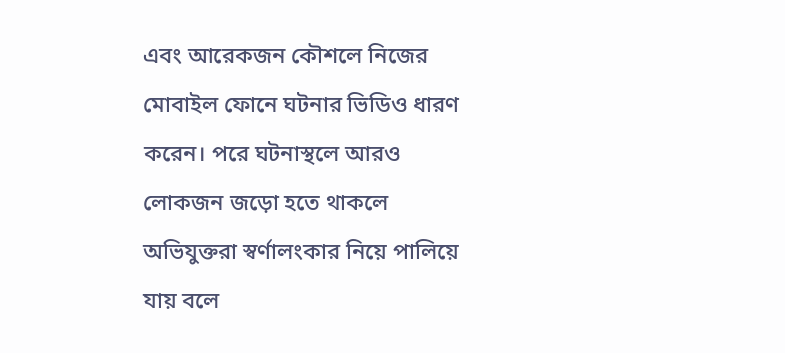এবং আরেকজন কৌশলে নিজের মোবাইল ফোনে ঘটনার ভিডিও ধারণ করেন। পরে ঘটনাস্থলে আরও লোকজন জড়ো হতে থাকলে অভিযুক্তরা স্বর্ণালংকার নিয়ে পালিয়ে যায় বলে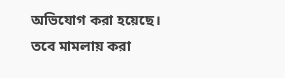অভিযোগ করা হয়েছে।
তবে মামলায় করা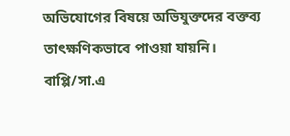অভিযোগের বিষয়ে অভিযুক্তদের বক্তব্য তাৎক্ষণিকভাবে পাওয়া যায়নি।
বাপ্পি/সা.এ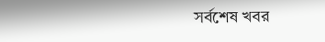সর্বশেষ খবর